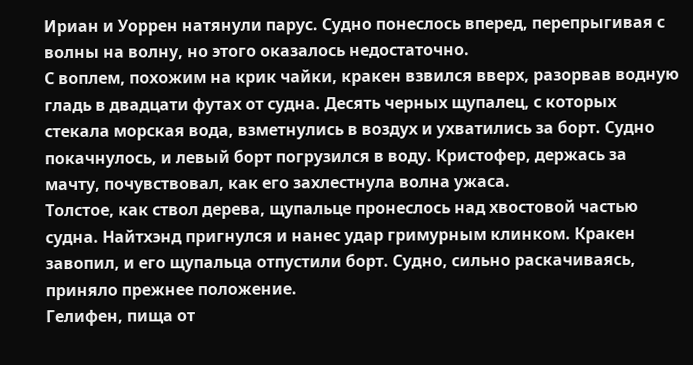Ириан и Уоррен натянули парус. Судно понеслось вперед, перепрыгивая с волны на волну, но этого оказалось недостаточно.
С воплем, похожим на крик чайки, кракен взвился вверх, разорвав водную гладь в двадцати футах от судна. Десять черных щупалец, с которых стекала морская вода, взметнулись в воздух и ухватились за борт. Судно покачнулось, и левый борт погрузился в воду. Кристофер, держась за мачту, почувствовал, как его захлестнула волна ужаса.
Толстое, как ствол дерева, щупальце пронеслось над хвостовой частью судна. Найтхэнд пригнулся и нанес удар гримурным клинком. Кракен завопил, и его щупальца отпустили борт. Судно, сильно раскачиваясь, приняло прежнее положение.
Гелифен, пища от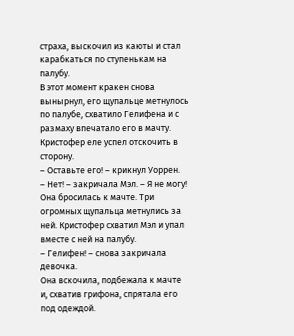страха, выскочил из каюты и стал карабкаться по ступенькам на палубу.
В этот момент кракен снова вынырнул, его щупальце метнулось по палубе, схватило Гелифена и с размаху впечатало его в мачту. Кристофер еле успел отскочить в сторону.
– Оставьте его! – крикнул Уоррен.
– Нет! – закричала Мэл. – Я не могу!
Она бросилась к мачте. Три огромных щупальца метнулись за ней. Кристофер схватил Мэл и упал вместе с ней на палубу.
– Гелифен! – снова закричала девочка.
Она вскочила, подбежала к мачте и, схватив грифона, спрятала его под одеждой.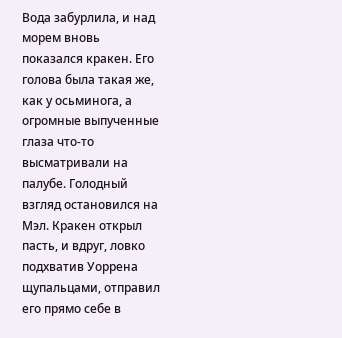Вода забурлила, и над морем вновь показался кракен. Его голова была такая же, как у осьминога, а огромные выпученные глаза что-то высматривали на палубе. Голодный взгляд остановился на Мэл. Кракен открыл пасть, и вдруг, ловко подхватив Уоррена щупальцами, отправил его прямо себе в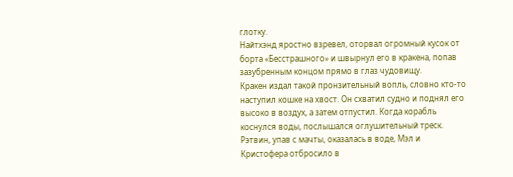глотку.
Найтхэнд яростно взревел, оторвал огромный кусок от борта «Бесстрашного» и швырнул его в кракена, попав зазубренным концом прямо в глаз чудовищу.
Кракен издал такой пронзительный вопль, словно кто-то наступил кошке на хвост. Он схватил судно и поднял его высоко в воздух, а затем отпустил. Когда корабль коснулся воды, послышался оглушительный треск. Рэтвин, упав с мачты, оказалась в воде, Мэл и Кристофера отбросило в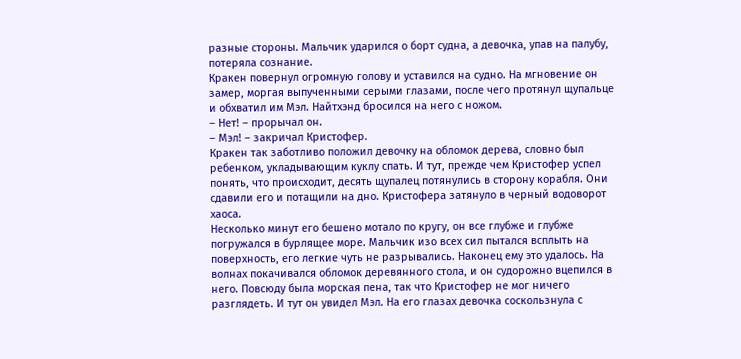разные стороны. Мальчик ударился о борт судна, а девочка, упав на палубу, потеряла сознание.
Кракен повернул огромную голову и уставился на судно. На мгновение он замер, моргая выпученными серыми глазами, после чего протянул щупальце и обхватил им Мэл. Найтхэнд бросился на него с ножом.
– Нет! – прорычал он.
– Мэл! – закричал Кристофер.
Кракен так заботливо положил девочку на обломок дерева, словно был ребенком, укладывающим куклу спать. И тут, прежде чем Кристофер успел понять, что происходит, десять щупалец потянулись в сторону корабля. Они сдавили его и потащили на дно. Кристофера затянуло в черный водоворот хаоса.
Несколько минут его бешено мотало по кругу, он все глубже и глубже погружался в бурлящее море. Мальчик изо всех сил пытался всплыть на поверхность, его легкие чуть не разрывались. Наконец ему это удалось. На волнах покачивался обломок деревянного стола, и он судорожно вцепился в него. Повсюду была морская пена, так что Кристофер не мог ничего разглядеть. И тут он увидел Мэл. На его глазах девочка соскользнула с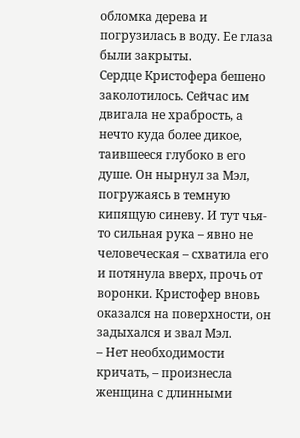обломка дерева и погрузилась в воду. Ее глаза были закрыты.
Сердце Кристофера бешено заколотилось. Сейчас им двигала не храбрость, а нечто куда более дикое, таившееся глубоко в его душе. Он нырнул за Мэл, погружаясь в темную кипящую синеву. И тут чья-то сильная рука – явно не человеческая – схватила его и потянула вверх, прочь от воронки. Кристофер вновь оказался на поверхности, он задыхался и звал Мэл.
– Нет необходимости кричать, – произнесла женщина с длинными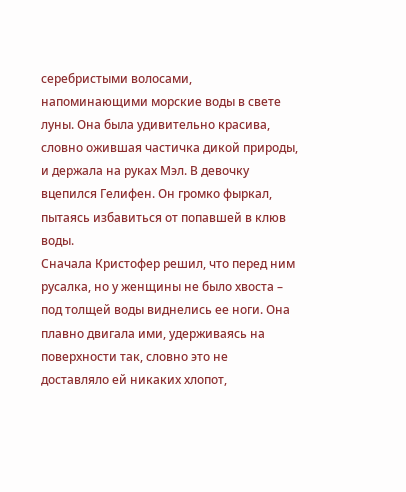серебристыми волосами, напоминающими морские воды в свете луны. Она была удивительно красива, словно ожившая частичка дикой природы, и держала на руках Мэл. В девочку вцепился Гелифен. Он громко фыркал, пытаясь избавиться от попавшей в клюв воды.
Сначала Кристофер решил, что перед ним русалка, но у женщины не было хвоста – под толщей воды виднелись ее ноги. Она плавно двигала ими, удерживаясь на поверхности так, словно это не доставляло ей никаких хлопот,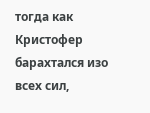тогда как Кристофер барахтался изо всех сил,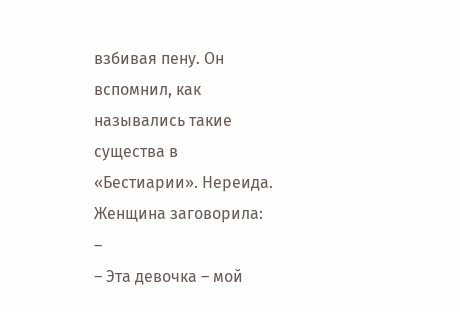взбивая пену. Он вспомнил, как назывались такие существа в «Бестиарии». Нереида.
Женщина заговорила:
–
– Эта девочка – мой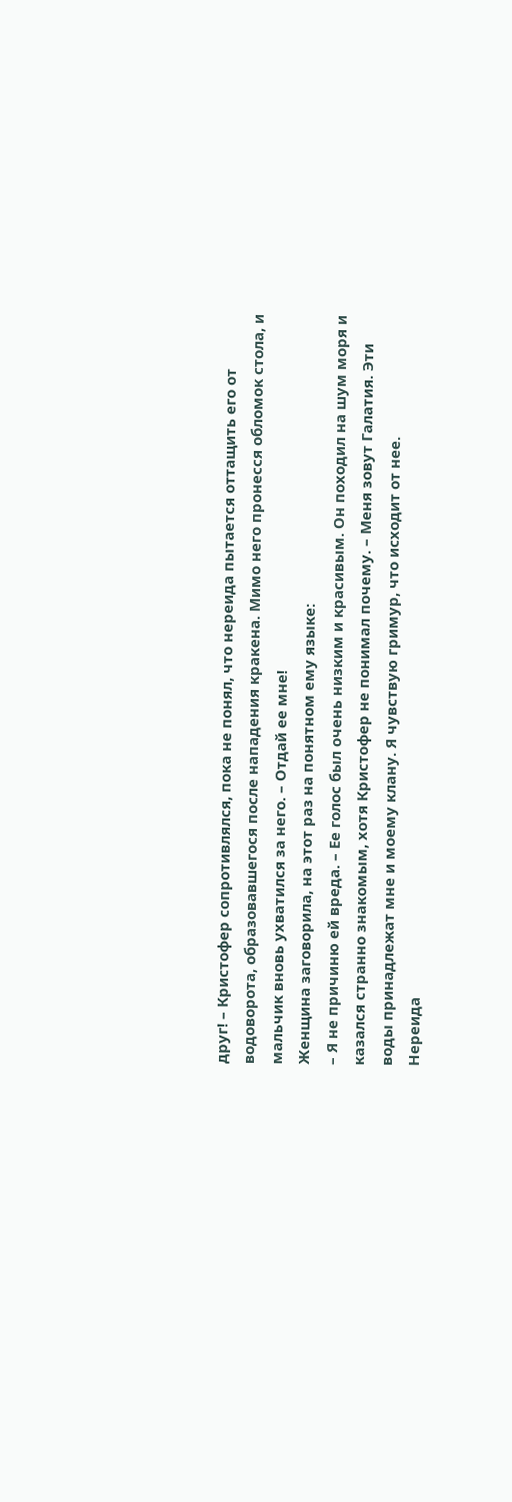друг! – Кристофер сопротивлялся, пока не понял, что нереида пытается оттащить его от водоворота, образовавшегося после нападения кракена. Мимо него пронесся обломок стола, и мальчик вновь ухватился за него. – Отдай ее мне!
Женщина заговорила, на этот раз на понятном ему языке:
– Я не причиню ей вреда. – Ее голос был очень низким и красивым. Он походил на шум моря и казался странно знакомым, хотя Кристофер не понимал почему. – Меня зовут Галатия. Эти воды принадлежат мне и моему клану. Я чувствую гримур, что исходит от нее.
Нереида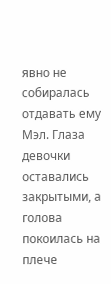явно не собиралась отдавать ему Мэл. Глаза девочки оставались закрытыми, а голова покоилась на плече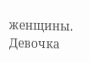женщины. Девочка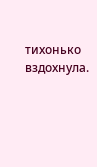тихонько вздохнула.